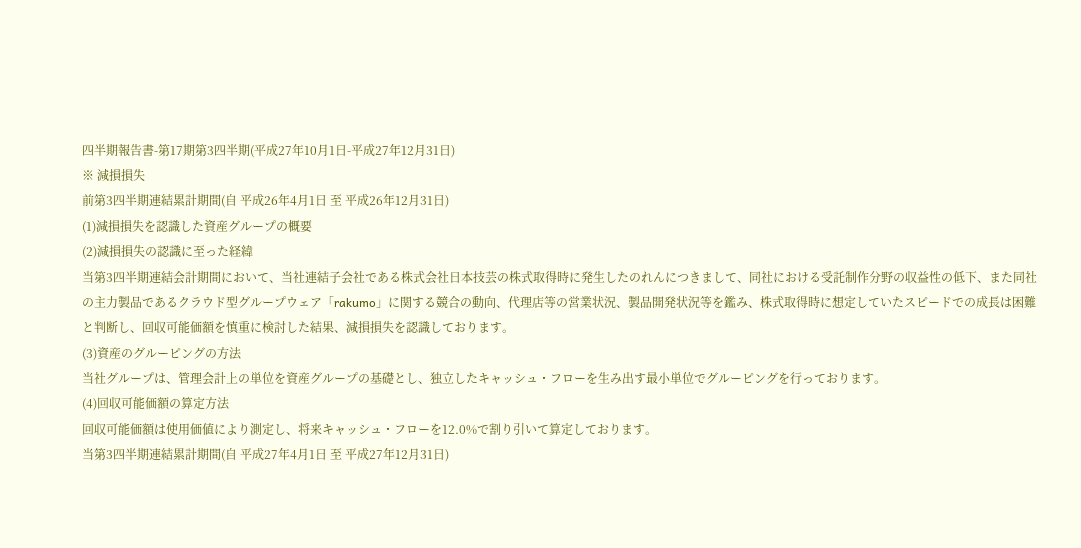四半期報告書-第17期第3四半期(平成27年10月1日-平成27年12月31日)
※ 減損損失
前第3四半期連結累計期間(自 平成26年4月1日 至 平成26年12月31日)
(1)減損損失を認識した資産グループの概要
(2)減損損失の認識に至った経緯
当第3四半期連結会計期間において、当社連結子会社である株式会社日本技芸の株式取得時に発生したのれんにつきまして、同社における受託制作分野の収益性の低下、また同社の主力製品であるクラウド型グループウェア「rakumo」に関する競合の動向、代理店等の営業状況、製品開発状況等を鑑み、株式取得時に想定していたスピードでの成長は困難と判断し、回収可能価額を慎重に検討した結果、減損損失を認識しております。
(3)資産のグルーピングの方法
当社グループは、管理会計上の単位を資産グループの基礎とし、独立したキャッシュ・フローを生み出す最小単位でグルーピングを行っております。
(4)回収可能価額の算定方法
回収可能価額は使用価値により測定し、将来キャッシュ・フローを12.0%で割り引いて算定しております。
当第3四半期連結累計期間(自 平成27年4月1日 至 平成27年12月31日)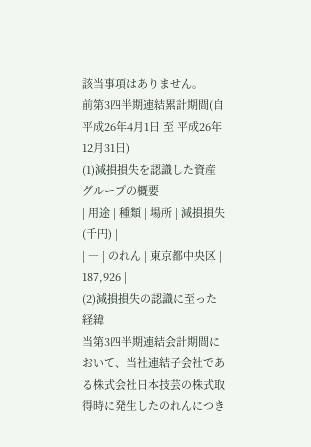該当事項はありません。
前第3四半期連結累計期間(自 平成26年4月1日 至 平成26年12月31日)
(1)減損損失を認識した資産グループの概要
| 用途 | 種類 | 場所 | 減損損失(千円) |
| ― | のれん | 東京都中央区 | 187,926 |
(2)減損損失の認識に至った経緯
当第3四半期連結会計期間において、当社連結子会社である株式会社日本技芸の株式取得時に発生したのれんにつき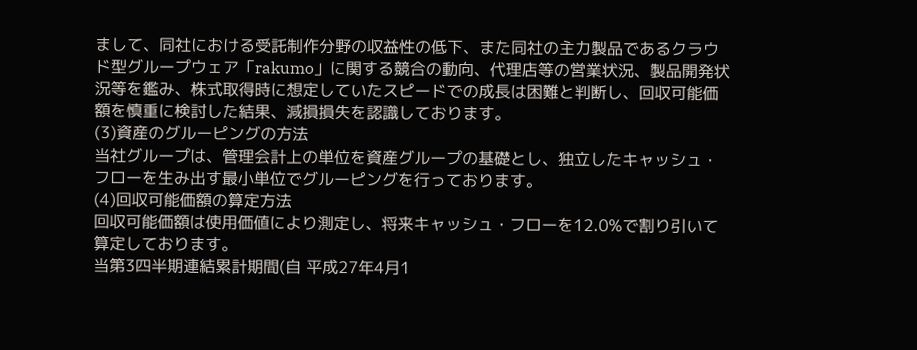まして、同社における受託制作分野の収益性の低下、また同社の主力製品であるクラウド型グループウェア「rakumo」に関する競合の動向、代理店等の営業状況、製品開発状況等を鑑み、株式取得時に想定していたスピードでの成長は困難と判断し、回収可能価額を慎重に検討した結果、減損損失を認識しております。
(3)資産のグルーピングの方法
当社グループは、管理会計上の単位を資産グループの基礎とし、独立したキャッシュ・フローを生み出す最小単位でグルーピングを行っております。
(4)回収可能価額の算定方法
回収可能価額は使用価値により測定し、将来キャッシュ・フローを12.0%で割り引いて算定しております。
当第3四半期連結累計期間(自 平成27年4月1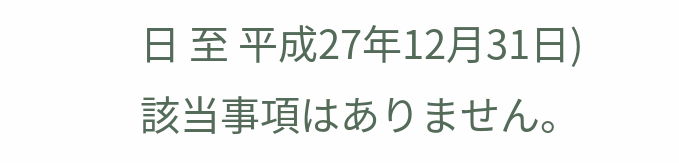日 至 平成27年12月31日)
該当事項はありません。